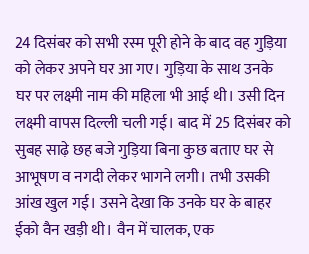24 दिसंबर को सभी रस्म पूरी होने के बाद वह गुड़िया को लेकर अपने घर आ गए। गुड़िया के साथ उनके घर पर लक्ष्मी नाम की महिला भी आई थी। उसी दिन लक्ष्मी वापस दिल्ली चली गई। बाद में 25 दिसंबर को सुबह साढ़े छह बजे गुड़िया बिना कुछ बताए घर से आभूषण व नगदी लेकर भागने लगी। तभी उसकी आंख खुल गई। उसने देखा कि उनके घर के बाहर ईको वैन खड़ी थी। वैन में चालक, एक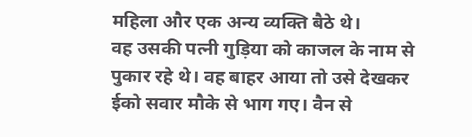महिला और एक अन्य व्यक्ति बैठे थे।
वह उसकी पत्नी गुड़िया को काजल के नाम से पुकार रहे थे। वह बाहर आया तो उसे देखकर ईको सवार मौके से भाग गए। वैन से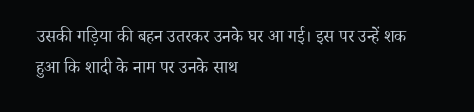उसकी गड़िया की बहन उतरकर उनके घर आ गई। इस पर उन्हें शक हुआ कि शादी के नाम पर उनके साथ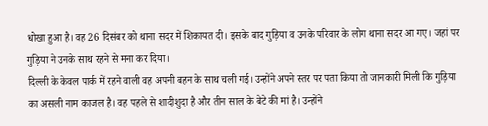धोखा हुआ है। वह 26 दिसंबर को थाना सदर में शिकायत दी। इसके बाद गुड़िया व उनके परिवार के लोग थाना सदर आ गए। जहां पर गुड़िया ने उनके साथ रहने से मना कर दिया।
दिल्ली के केवल पार्क में रहने वाली वह अपनी बहन के साथ चली गई। उन्होंने अपने स्तर पर पता किया तो जानकारी मिली कि गुड़िया का असली नाम काजल है। वह पहले से शादीशुदा है और तीन साल के बेटे की मां है। उन्होंने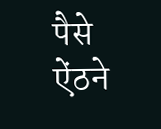पैसे ऐंठने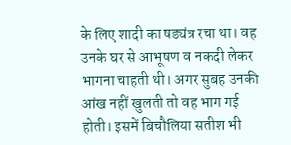के लिए शादी का षड्यंत्र रचा था। वह उनके घर से आभूषण व नकदी लेकर भागना चाहती थी। अगर सुबह उनकी आंख नहीं खुलती तो वह भाग गई होती। इसमें बिचौलिया सतीश भी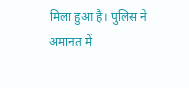मिला हुआ है। पुलिस ने अमानत में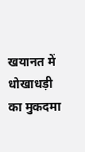खयानत में धोखाधड़ी का मुकदमा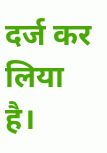दर्ज कर लिया है।